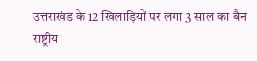उत्तराखंड के 12 खिलाड़ियों पर लगा 3 साल का बैन
राष्ट्रीय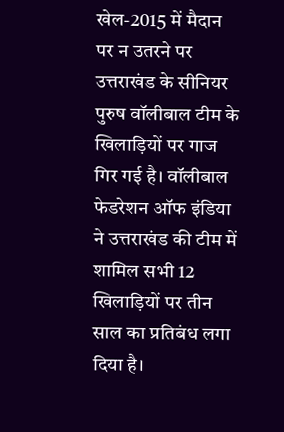खेल-2015 में मैदान पर न उतरने पर उत्तराखंड के सीनियर पुरुष वॉलीबाल टीम के खिलाड़ियों पर गाज गिर गई है। वॉलीबाल फेडरेशन ऑफ इंडिया ने उत्तराखंड की टीम में शामिल सभी 12 खिलाड़ियों पर तीन साल का प्रतिबंध लगा दिया है।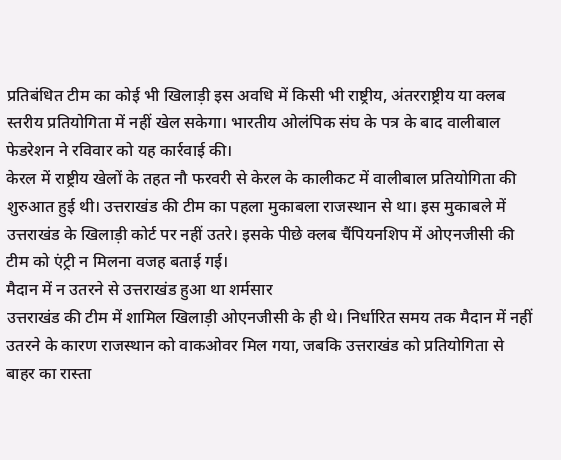प्रतिबंधित टीम का कोई भी खिलाड़ी इस अवधि में किसी भी राष्ट्रीय, अंतरराष्ट्रीय या क्लब स्तरीय प्रतियोगिता में नहीं खेल सकेगा। भारतीय ओलंपिक संघ के पत्र के बाद वालीबाल फेडरेशन ने रविवार को यह कार्रवाई की।
केरल में राष्ट्रीय खेलों के तहत नौ फरवरी से केरल के कालीकट में वालीबाल प्रतियोगिता की शुरुआत हुई थी। उत्तराखंड की टीम का पहला मुकाबला राजस्थान से था। इस मुकाबले में उत्तराखंड के खिलाड़ी कोर्ट पर नहीं उतरे। इसके पीछे क्लब चैंपियनशिप में ओएनजीसी की टीम को एंट्री न मिलना वजह बताई गई।
मैदान में न उतरने से उत्तराखंड हुआ था शर्मसार
उत्तराखंड की टीम में शामिल खिलाड़ी ओएनजीसी के ही थे। निर्धारित समय तक मैदान में नहीं उतरने के कारण राजस्थान को वाकओवर मिल गया, जबकि उत्तराखंड को प्रतियोगिता से बाहर का रास्ता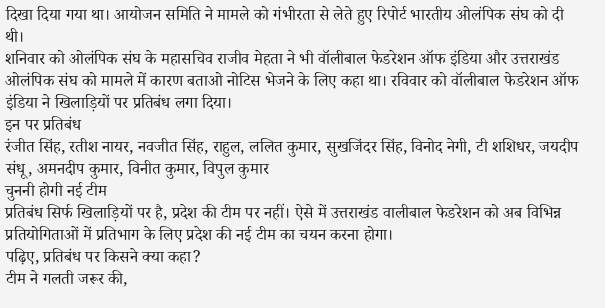दिखा दिया गया था। आयोजन समिति ने मामले को गंभीरता से लेते हुए रिपोर्ट भारतीय ओलंपिक संघ को दी थी।
शनिवार को ओलंपिक संघ के महासचिव राजीव मेहता ने भी वॉलीबाल फेडरेशन ऑफ इंडिया और उत्तराखंड ओलंपिक संघ को मामले में कारण बताओ नोटिस भेजने के लिए कहा था। रविवार को वॉलीबाल फेडरेशन ऑफ इंडिया ने खिलाड़ियों पर प्रतिबंध लगा दिया।
इन पर प्रतिबंध
रंजीत सिंह, रतीश नायर, नवजीत सिंह, राहुल, ललित कुमार, सुखजिंदर सिंह, विनोद नेगी, टी शशिधर, जयदीप संधू, अमनदीप कुमार, विनीत कुमार, विपुल कुमार
चुननी होगी नई टीम
प्रतिबंध सिर्फ खिलाड़ियों पर है, प्रदेश की टीम पर नहीं। ऐसे में उत्तराखंड वालीबाल फेडरेशन को अब विभिन्न प्रतियोगिताओं में प्रतिभाग के लिए प्रदेश की नई टीम का चयन करना होगा।
पढ़िए, प्रतिबंध पर किसने क्या कहा?
टीम ने गलती जरूर की,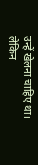उन्हें खेलना चाहिए था। लेकिन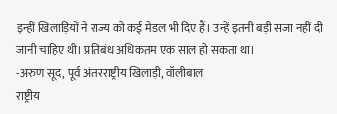इन्हीं खिलाड़ियों ने राज्य को कई मेडल भी दिए हैं। उन्हें इतनी बड़ी सजा नहीं दी जानी चाहिए थी। प्रतिबंध अधिकतम एक साल हो सकता था।
-अरुण सूद, पूर्व अंतरराष्ट्रीय खिलाड़ी, वॉलीबाल
राष्ट्रीय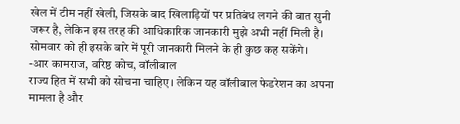खेल में टीम नहीं खेली, जिसके बाद खिलाड़ियों पर प्रतिबंध लगने की बात सुनी जरूर है, लेकिन इस तरह की आधिकारिक जानकारी मुझे अभी नहीं मिली है। सोमवार को ही इसके बारे में पूरी जानकारी मिलने के ही कुछ कह सकेंगे।
-आर कामराज, वरिष्ठ कोच, वॉलीबाल
राज्य हित में सभी को सोचना चाहिए। लेकिन यह वॉलीबाल फेडरेशन का अपना मामला है और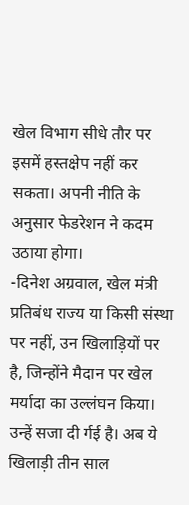खेल विभाग सीधे तौर पर इसमें हस्तक्षेप नहीं कर सकता। अपनी नीति के अनुसार फेडरेशन ने कदम उठाया होगा।
-दिनेश अग्रवाल, खेल मंत्री
प्रतिबंध राज्य या किसी संस्था पर नहीं, उन खिलाड़ियों पर है, जिन्होंने मैदान पर खेल मर्यादा का उल्लंघन किया। उन्हें सजा दी र्गई है। अब ये खिलाड़ी तीन साल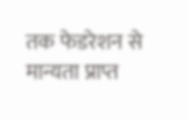तक फेडरेशन से मान्यता प्राप्त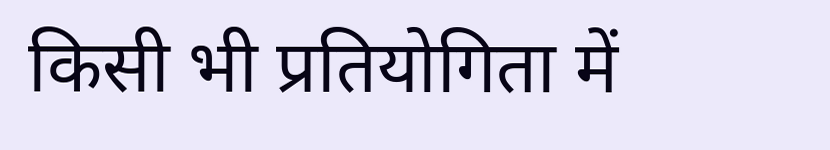किसी भी प्रतियोगिता में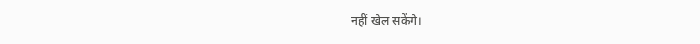नहीं खेल सकेंगे।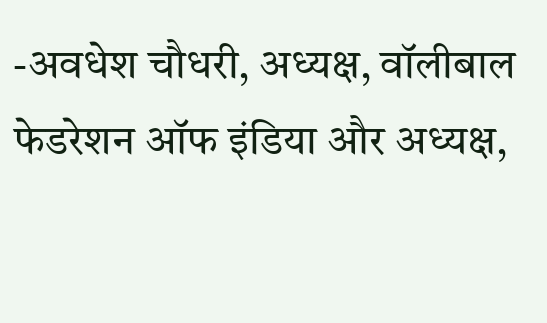-अवधेश चौधरी, अध्यक्ष, वॉलीबाल फेडरेशन ऑफ इंडिया और अध्यक्ष,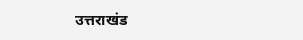उत्तराखंड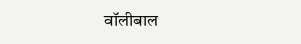वॉलीबाल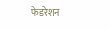फेडरेशन